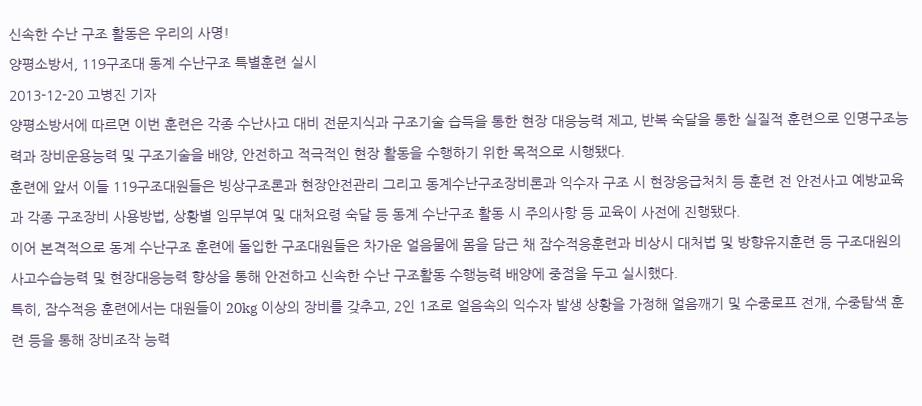신속한 수난 구조 활동은 우리의 사명!
양평소방서, 119구조대 동계 수난구조 특별훈련 실시
2013-12-20 고병진 기자
양평소방서에 따르면 이번 훈련은 각종 수난사고 대비 전문지식과 구조기술 습득을 통한 현장 대응능력 제고, 반복 숙달을 통한 실질적 훈련으로 인명구조능력과 장비운용능력 및 구조기술을 배양, 안전하고 적극적인 현장 활동을 수행하기 위한 목적으로 시행됐다.
훈련에 앞서 이들 119구조대원들은 빙상구조론과 현장안전관리 그리고 동계수난구조장비론과 익수자 구조 시 현장응급처치 등 훈련 전 안전사고 예방교육과 각종 구조장비 사용방법, 상황별 임무부여 및 대처요령 숙달 등 동계 수난구조 활동 시 주의사항 등 교육이 사전에 진행됐다.
이어 본격적으로 동계 수난구조 훈련에 돌입한 구조대원들은 차가운 얼음물에 몸을 담근 채 잠수적응훈련과 비상시 대처법 및 방향유지훈련 등 구조대원의 사고수습능력 및 현장대응능력 향상을 통해 안전하고 신속한 수난 구조활동 수행능력 배양에 중점을 두고 실시했다.
특히, 잠수적응 훈련에서는 대원들이 20kg 이상의 장비를 갖추고, 2인 1조로 얼음속의 익수자 발생 상황을 가정해 얼음깨기 및 수중로프 전개, 수중탐색 훈련 등을 통해 장비조작 능력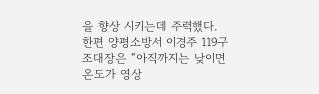을 향상 시키는데 주력했다.
한편 양평소방서 이경주 119구조대장은 “아직까지는 낮이면 온도가 영상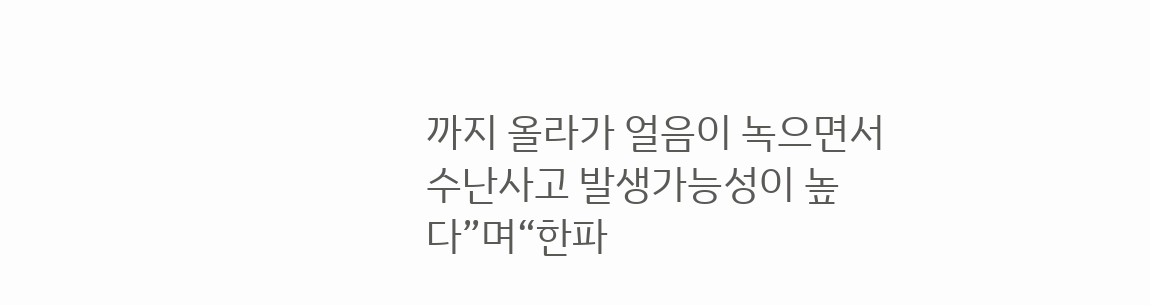까지 올라가 얼음이 녹으면서 수난사고 발생가능성이 높다”며“한파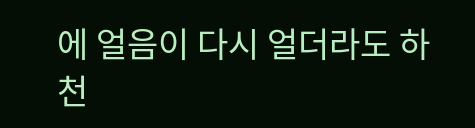에 얼음이 다시 얼더라도 하천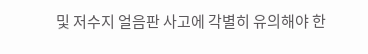및 저수지 얼음판 사고에 각별히 유의해야 한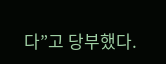다”고 당부했다.